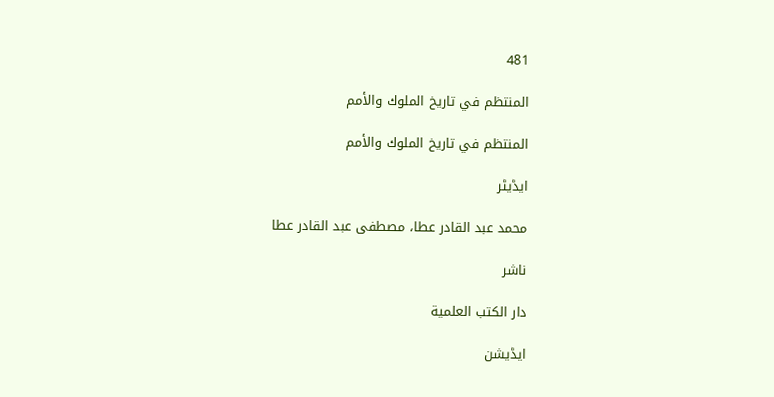481

المنتظم في تاريخ الملوك والأمم

المنتظم في تاريخ الملوك والأمم

ایڈیٹر

محمد عبد القادر عطا، مصطفى عبد القادر عطا

ناشر

دار الكتب العلمية

ایڈیشن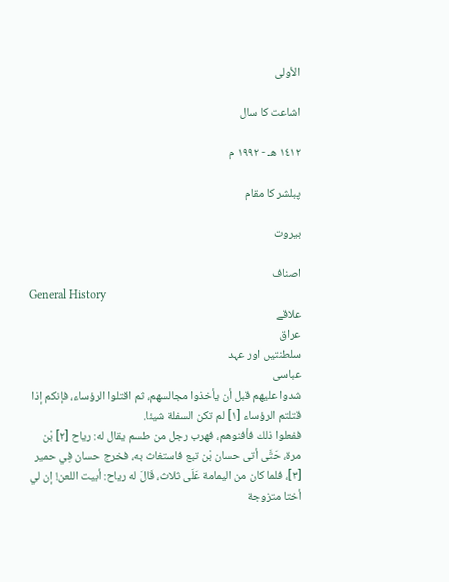الأولى

اشاعت کا سال

١٤١٢ هـ - ١٩٩٢ م

پبلشر کا مقام

بيروت

اصناف
General History
علاقے
عراق
سلطنتیں اور عہد
عباسی
شدوا عليهم قبل أن يأخذوا مجالسهم، ثم اقتلوا الرؤساء، فإنكم إذا قتلتم الرؤساء [١] لم تكن السفلة شيئا.
ففعلوا ذلك فأفنوهم، فهرب رجل من طسم يقال له: رياح [٢] بْن مرة، حَتَّى أتى حسان بْن تبع فاستغاث به، فخرج حسان فِي حمير [٣]، فلما كان من اليمامة عَلَى ثلاث، قَالَ له رياح: أبيت اللعن! إن لي أختا متزوجة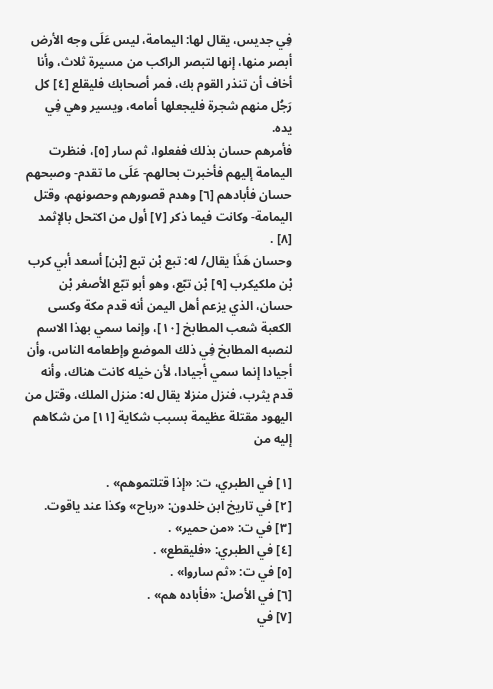فِي جديس، يقال لها: اليمامة، ليس عَلَى وجه الأرض أبصر منها، إنها لتبصر الراكب من مسيرة ثلاث، وأنا أخاف أن تنذر القوم بك، فمر أصحابك فليقلع [٤] كل رَجُل منهم شجرة فليجعلها أمامه، ويسير وهي فِي يده.
فأمرهم حسان بذلك ففعلوا، ثم سار [٥]، فنظرت اليمامة إليهم فأخبرت بحالهم- عَلَى ما تقدم- وصبحهم حسان فأبادهم [٦] وهدم قصورهم وحصونهم، وقتل اليمامة- وكانت فيما ذكر [٧] أول من اكتحل بالإثمد [٨] .
وحسان هَذَا يقال/ له: تبع بْن تبع [بْن] أسعد أبي كرب بْن ملكيكرب [٩] بْن تبّع، وهو أبو تبّع الأصغر بْن حسان، الذي يزعم أهل اليمن أنه قدم مكة وكسى الكعبة شعب المطابخ [١٠]، وإنما سمي بهذا الاسم لنصبه المطابخ فِي ذلك الموضع وإطعامه الناس، وأن أجيادا إنما سمي أجيادا، لأن خيله كانت هناك، وأنه قدم يثرب، فنزل منزلا يقال له: منزل الملك، وقتل من اليهود مقتلة عظيمة بسبب شكاية [١١] من شكاهم إليه من

[١] في الطبري، ت: «إذا قتلتموهم» .
[٢] في تاريخ ابن خلدون: «رباح» وكذا عند ياقوت.
[٣] في ت: «من حمير» .
[٤] في الطبري: «فليقطع» .
[٥] في ت: «ثم ساروا» .
[٦] في الأصل: «فأباده هم» .
[٧] في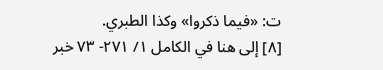ت: «فيما ذكروا» وكذا الطبري.
[٨] إلى هنا في الكامل ١/ ٢٧١- ٧٣ خبر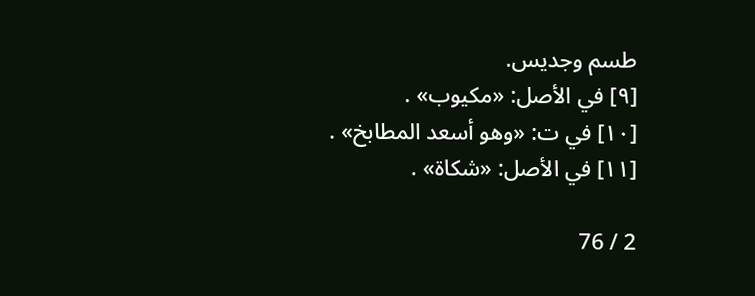طسم وجديس.
[٩] في الأصل: «مكيوب» .
[١٠] في ت: «وهو أسعد المطابخ» .
[١١] في الأصل: «شكاة» .

2 / 76